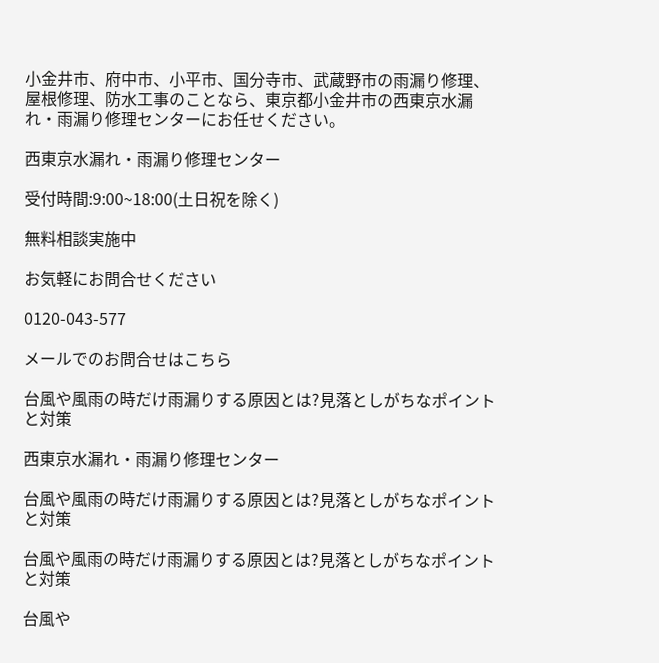小金井市、府中市、小平市、国分寺市、武蔵野市の雨漏り修理、屋根修理、防水工事のことなら、東京都小金井市の西東京水漏れ・雨漏り修理センターにお任せください。

西東京水漏れ・雨漏り修理センター

受付時間:9:00~18:00(土日祝を除く)

無料相談実施中

お気軽にお問合せください

0120-043-577

メールでのお問合せはこちら

台風や風雨の時だけ雨漏りする原因とは?見落としがちなポイントと対策

西東京水漏れ・雨漏り修理センター

台風や風雨の時だけ雨漏りする原因とは?見落としがちなポイントと対策

台風や風雨の時だけ雨漏りする原因とは?見落としがちなポイントと対策

台風や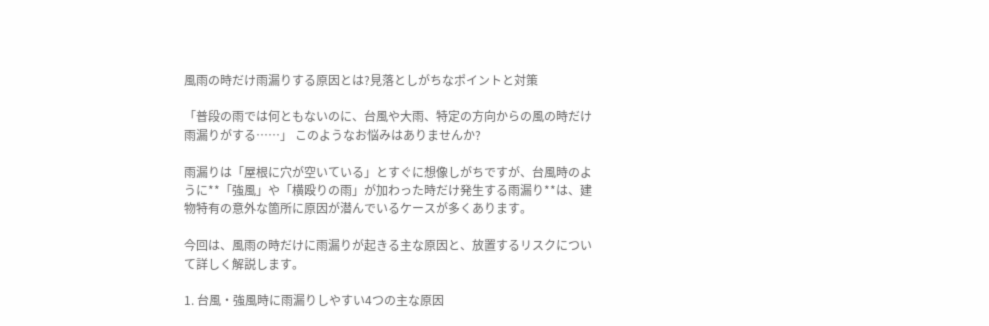風雨の時だけ雨漏りする原因とは?見落としがちなポイントと対策

「普段の雨では何ともないのに、台風や大雨、特定の方向からの風の時だけ雨漏りがする……」 このようなお悩みはありませんか?

雨漏りは「屋根に穴が空いている」とすぐに想像しがちですが、台風時のように**「強風」や「横殴りの雨」が加わった時だけ発生する雨漏り**は、建物特有の意外な箇所に原因が潜んでいるケースが多くあります。

今回は、風雨の時だけに雨漏りが起きる主な原因と、放置するリスクについて詳しく解説します。

1. 台風・強風時に雨漏りしやすい4つの主な原因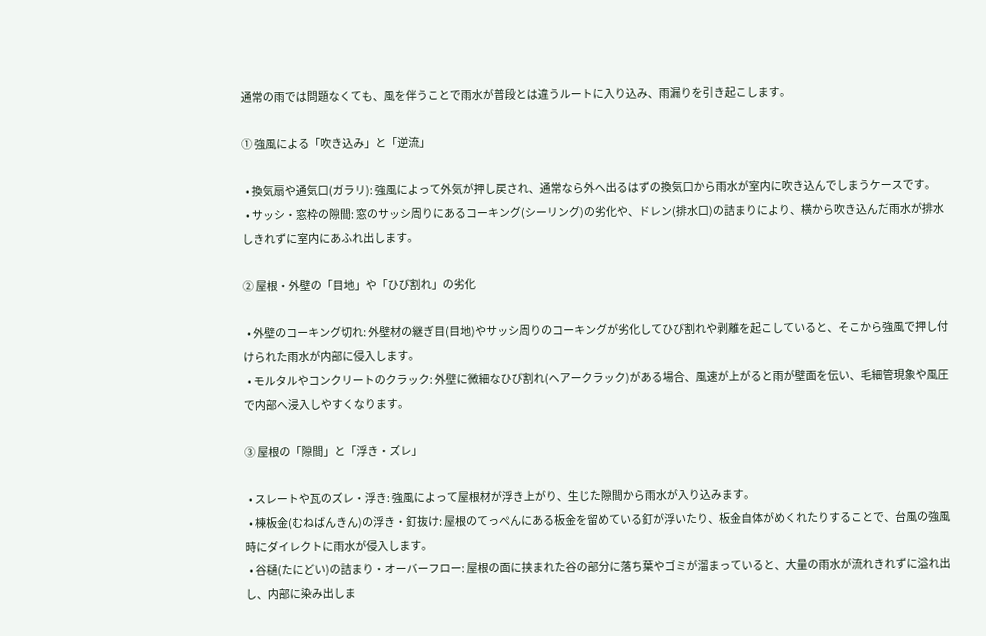通常の雨では問題なくても、風を伴うことで雨水が普段とは違うルートに入り込み、雨漏りを引き起こします。

① 強風による「吹き込み」と「逆流」

  • 換気扇や通気口(ガラリ): 強風によって外気が押し戻され、通常なら外へ出るはずの換気口から雨水が室内に吹き込んでしまうケースです。
  • サッシ・窓枠の隙間: 窓のサッシ周りにあるコーキング(シーリング)の劣化や、ドレン(排水口)の詰まりにより、横から吹き込んだ雨水が排水しきれずに室内にあふれ出します。

② 屋根・外壁の「目地」や「ひび割れ」の劣化

  • 外壁のコーキング切れ: 外壁材の継ぎ目(目地)やサッシ周りのコーキングが劣化してひび割れや剥離を起こしていると、そこから強風で押し付けられた雨水が内部に侵入します。
  • モルタルやコンクリートのクラック: 外壁に微細なひび割れ(ヘアークラック)がある場合、風速が上がると雨が壁面を伝い、毛細管現象や風圧で内部へ浸入しやすくなります。

③ 屋根の「隙間」と「浮き・ズレ」

  • スレートや瓦のズレ・浮き: 強風によって屋根材が浮き上がり、生じた隙間から雨水が入り込みます。
  • 棟板金(むねばんきん)の浮き・釘抜け: 屋根のてっぺんにある板金を留めている釘が浮いたり、板金自体がめくれたりすることで、台風の強風時にダイレクトに雨水が侵入します。
  • 谷樋(たにどい)の詰まり・オーバーフロー: 屋根の面に挟まれた谷の部分に落ち葉やゴミが溜まっていると、大量の雨水が流れきれずに溢れ出し、内部に染み出しま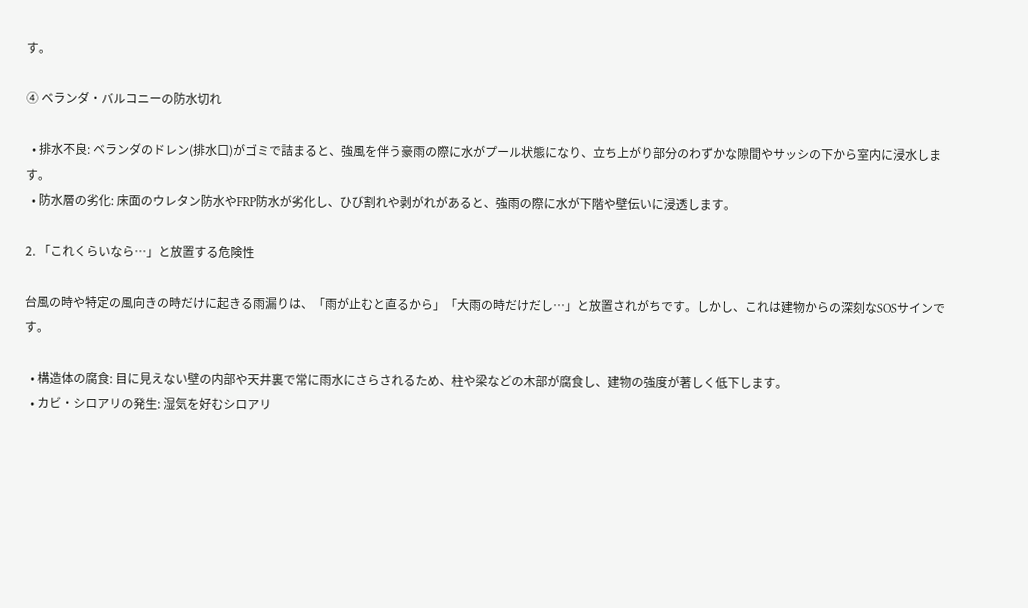す。

④ ベランダ・バルコニーの防水切れ

  • 排水不良: ベランダのドレン(排水口)がゴミで詰まると、強風を伴う豪雨の際に水がプール状態になり、立ち上がり部分のわずかな隙間やサッシの下から室内に浸水します。
  • 防水層の劣化: 床面のウレタン防水やFRP防水が劣化し、ひび割れや剥がれがあると、強雨の際に水が下階や壁伝いに浸透します。

2. 「これくらいなら…」と放置する危険性

台風の時や特定の風向きの時だけに起きる雨漏りは、「雨が止むと直るから」「大雨の時だけだし…」と放置されがちです。しかし、これは建物からの深刻なSOSサインです。

  • 構造体の腐食: 目に見えない壁の内部や天井裏で常に雨水にさらされるため、柱や梁などの木部が腐食し、建物の強度が著しく低下します。
  • カビ・シロアリの発生: 湿気を好むシロアリ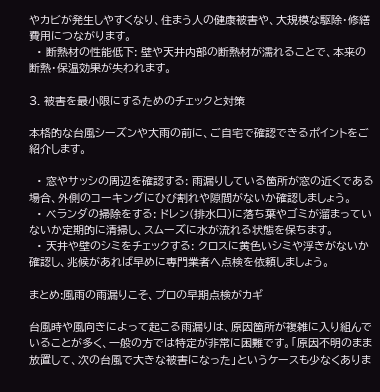やカビが発生しやすくなり、住まう人の健康被害や、大規模な駆除・修繕費用につながります。
  • 断熱材の性能低下: 壁や天井内部の断熱材が濡れることで、本来の断熱・保温効果が失われます。

3. 被害を最小限にするためのチェックと対策

本格的な台風シーズンや大雨の前に、ご自宅で確認できるポイントをご紹介します。

  • 窓やサッシの周辺を確認する: 雨漏りしている箇所が窓の近くである場合、外側のコーキングにひび割れや隙間がないか確認しましょう。
  • ベランダの掃除をする: ドレン(排水口)に落ち葉やゴミが溜まっていないか定期的に清掃し、スムーズに水が流れる状態を保ちます。
  • 天井や壁のシミをチェックする: クロスに黄色いシミや浮きがないか確認し、兆候があれば早めに専門業者へ点検を依頼しましょう。

まとめ:風雨の雨漏りこそ、プロの早期点検がカギ

台風時や風向きによって起こる雨漏りは、原因箇所が複雑に入り組んでいることが多く、一般の方では特定が非常に困難です。「原因不明のまま放置して、次の台風で大きな被害になった」というケースも少なくありま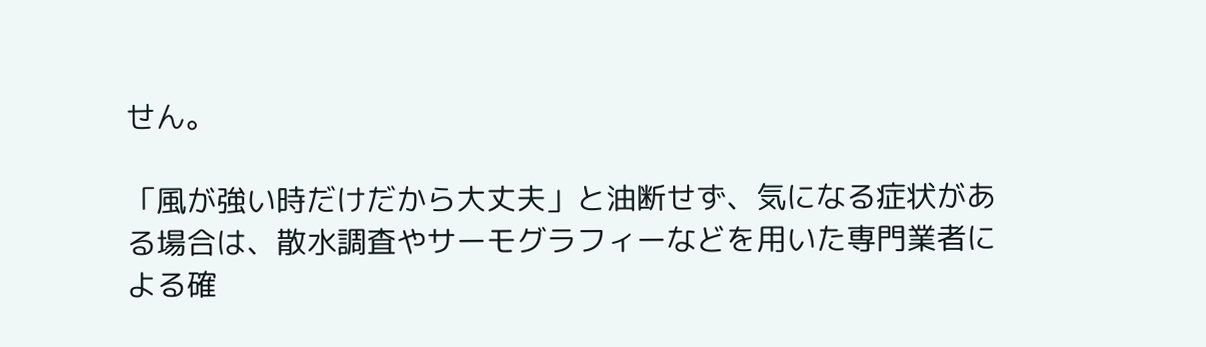せん。

「風が強い時だけだから大丈夫」と油断せず、気になる症状がある場合は、散水調査やサーモグラフィーなどを用いた専門業者による確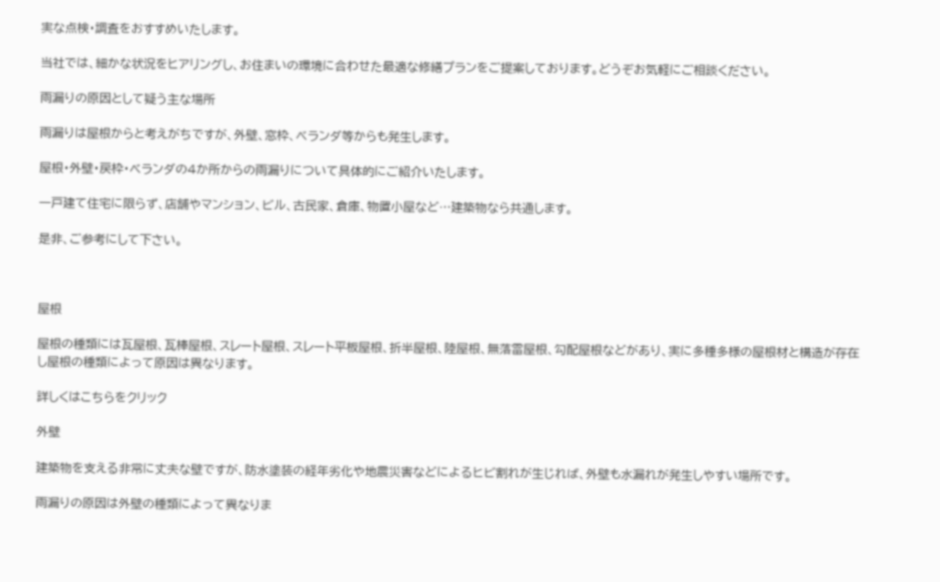実な点検・調査をおすすめいたします。

当社では、細かな状況をヒアリングし、お住まいの環境に合わせた最適な修繕プランをご提案しております。どうぞお気軽にご相談ください。

雨漏りの原因として疑う主な場所

雨漏りは屋根からと考えがちですが、外壁、窓枠、ベランダ等からも発生します。

屋根・外壁・戻枠・ベランダの4か所からの雨漏りについて具体的にご紹介いたします。

一戸建て住宅に限らず、店舗やマンション、ビル、古民家、倉庫、物置小屋など…建築物なら共通します。

是非、ご参考にして下さい。



屋根

屋根の種類には瓦屋根、瓦棒屋根、スレート屋根、スレート平板屋根、折半屋根、陸屋根、無落雷屋根、勾配屋根などがあり、実に多種多様の屋根材と構造が存在し屋根の種類によって原因は異なります。

詳しくはこちらをクリック

外壁

建築物を支える非常に丈夫な壁ですが、防水塗装の経年劣化や地震災害などによるヒビ割れが生じれば、外壁も水漏れが発生しやすい場所です。

雨漏りの原因は外壁の種類によって異なりま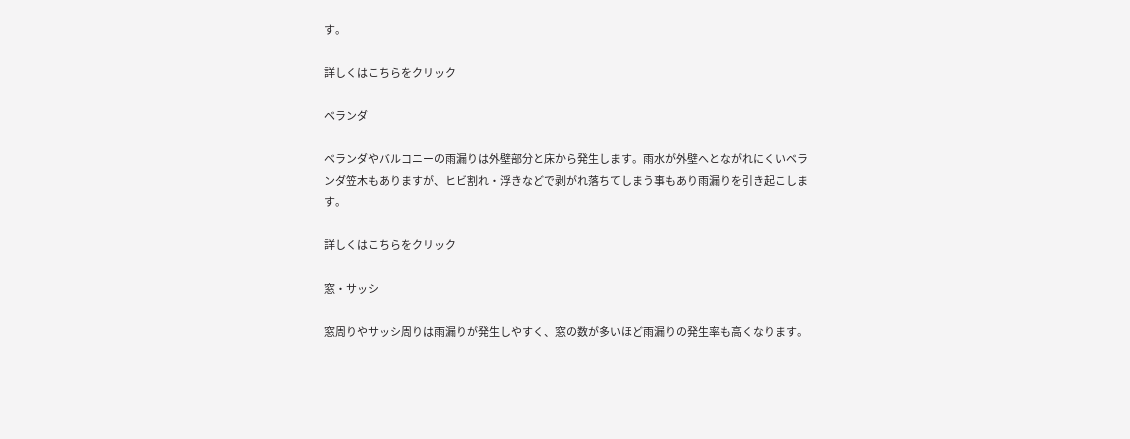す。

詳しくはこちらをクリック

ベランダ

ベランダやバルコニーの雨漏りは外壁部分と床から発生します。雨水が外壁へとながれにくいベランダ笠木もありますが、ヒビ割れ・浮きなどで剥がれ落ちてしまう事もあり雨漏りを引き起こします。

詳しくはこちらをクリック

窓・サッシ

窓周りやサッシ周りは雨漏りが発生しやすく、窓の数が多いほど雨漏りの発生率も高くなります。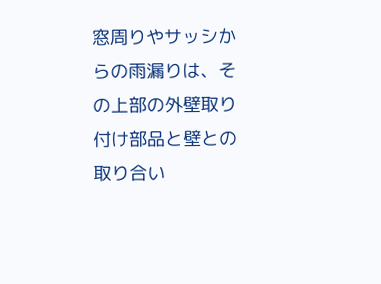窓周りやサッシからの雨漏りは、その上部の外壁取り付け部品と壁との取り合い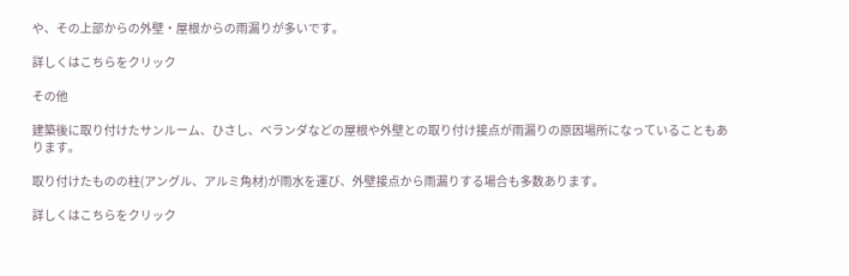や、その上部からの外壁・屋根からの雨漏りが多いです。

詳しくはこちらをクリック

その他

建築後に取り付けたサンルーム、ひさし、ベランダなどの屋根や外壁との取り付け接点が雨漏りの原因場所になっていることもあります。

取り付けたものの柱(アングル、アルミ角材)が雨水を運び、外壁接点から雨漏りする場合も多数あります。

詳しくはこちらをクリック